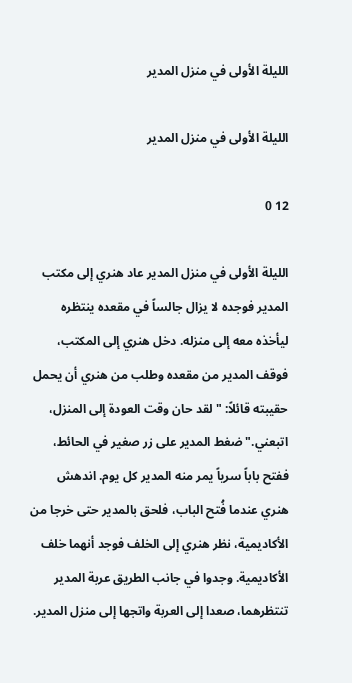الليلة الأولى في منزل المدير

الليلة الأولى في منزل المدير

12 0

الليلة الأولى في منزل المدير عاد هنري إلى مكتب المدير فوجده لا يزال جالساً في مقعده ينتظره ليأخذه معه إلى منزله. دخل هنري إلى المكتب، فوقف المدير من مقعده وطلب من هنري أن يحمل حقيبته قائلاً: "لقد حان وقت العودة إلى المنزل، اتبعني." ضغط المدير على زر صغير في الحائط، ففتح باباً سرياً يمر منه المدير كل يوم. اندهش هنري عندما فُتح الباب، فلحق بالمدير حتى خرجا من الأكاديمية، نظر هنري إلى الخلف فوجد أنهما خلف الأكاديمية. وجدوا في جانب الطريق عربة المدير تنتظرهما، صعدا إلى العربة واتجها إلى منزل المدير.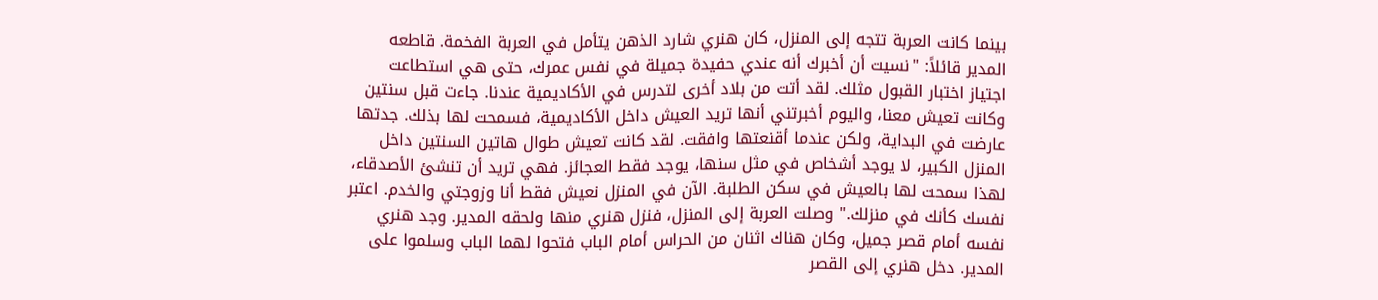بينما كانت العربة تتجه إلى المنزل، كان هنري شارد الذهن يتأمل في العربة الفخمة. قاطعه المدير قائلاً: "نسيت أن أخبرك أنه عندي حفيدة جميلة في نفس عمرك، حتى هي استطاعت اجتياز اختبار القبول مثلك. لقد أتت من بلاد أخرى لتدرس في الأكاديمية عندنا. جاءت قبل سنتين وكانت تعيش معنا، واليوم أخبرتني أنها تريد العيش داخل الأكاديمية، فسمحت لها بذلك. جدتها عارضت في البداية، ولكن عندما أقنعتها وافقت. لقد كانت تعيش طوال هاتين السنتين داخل المنزل الكبير، لا يوجد أشخاص في مثل سنها، يوجد فقط العجائز. فهي تريد أن تنشئ الأصدقاء، لهذا سمحت لها بالعيش في سكن الطلبة. الآن في المنزل نعيش فقط أنا وزوجتي والخدم. اعتبر نفسك كأنك في منزلك." وصلت العربة إلى المنزل، فنزل هنري منها ولحقه المدير. وجد هنري نفسه أمام قصر جميل، وكان هناك اثنان من الحراس أمام الباب فتحوا لهما الباب وسلموا على المدير. دخل هنري إلى القصر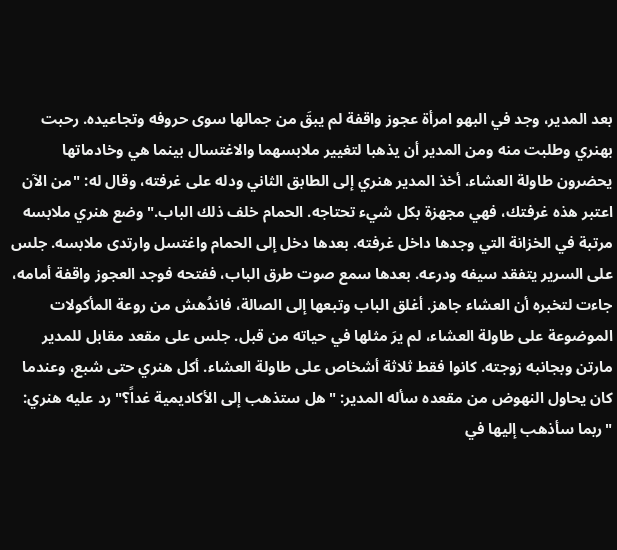بعد المدير، وجد في البهو امرأة عجوز واقفة لم يبقَ من جمالها سوى حروفه وتجاعيده. رحبت بهنري وطلبت منه ومن المدير أن يذهبا لتغيير ملابسهما والاغتسال بينما هي وخادماتها يحضرون طاولة العشاء. أخذ المدير هنري إلى الطابق الثاني ودله على غرفته، وقال له: "من الآن اعتبر هذه غرفتك، فهي مجهزة بكل شيء تحتاجه. الحمام خلف ذلك الباب." وضع هنري ملابسه مرتبة في الخزانة التي وجدها داخل غرفته. بعدها دخل إلى الحمام واغتسل وارتدى ملابسه. جلس على السرير يتفقد سيفه ودرعه. بعدها سمع صوت طرق الباب، ففتحه فوجد العجوز واقفة أمامه، جاءت لتخبره أن العشاء جاهز. أغلق الباب وتبعها إلى الصالة، فاندُهش من روعة المأكولات الموضوعة على طاولة العشاء، لم يرَ مثلها في حياته من قبل. جلس على مقعد مقابل للمدير مارتن وبجانبه زوجته. كانوا فقط ثلاثة أشخاص على طاولة العشاء. أكل هنري حتى شبع، وعندما كان يحاول النهوض من مقعده سأله المدير: "هل ستذهب إلى الأكاديمية غداً؟" رد عليه هنري: "ربما سأذهب إليها في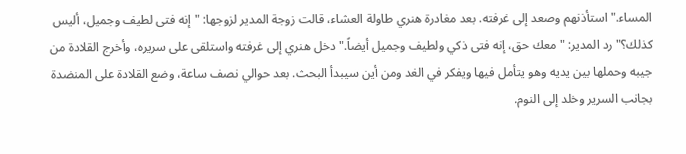المساء." استأذنهم وصعد إلى غرفته. بعد مغادرة هنري طاولة العشاء، قالت زوجة المدير لزوجها: "إنه فتى لطيف وجميل، أليس كذلك؟" رد المدير: "معك حق، إنه فتى ذكي ولطيف وجميل أيضاً." دخل هنري إلى غرفته واستلقى على سريره، وأخرج القلادة من جيبه وحملها بين يديه وهو يتأمل فيها ويفكر في الغد ومن أين سيبدأ البحث. بعد حوالي نصف ساعة، وضع القلادة على المنضدة بجانب السرير وخلد إلى النوم.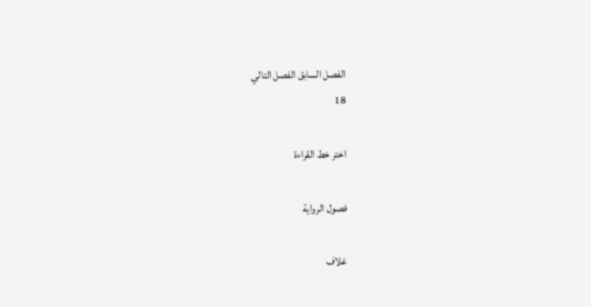الفصل السابق الفصل التالي
18

اختر خط القراءة

فصول الرواية

غلاف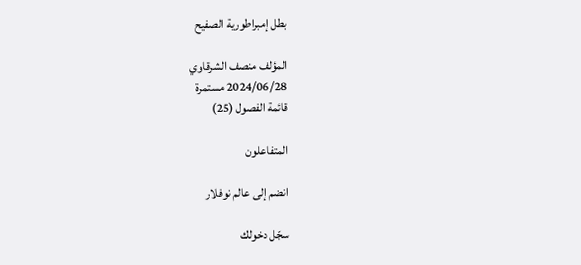بطل إمبراطورية الصفيح

المؤلف منصف الشرقاوي
2024/06/28 مستمرة
قائمة الفصول (25)

المتفاعلون

انضم إلى عالم نوفلار

سجّل دخولك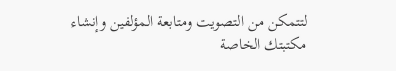لتتمكن من التصويت ومتابعة المؤلفين وإنشاء مكتبتك الخاصة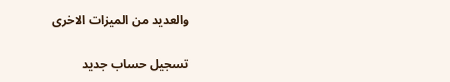والعديد من الميزات الاخرى

تسجيل حساب جديد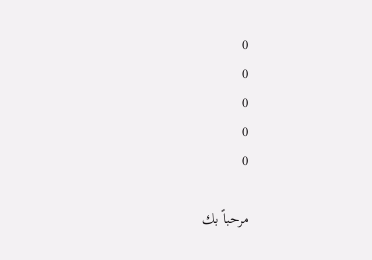0
0
0
0
0

مرحباً بك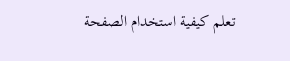تعلم كيفية استخدام الصفحة